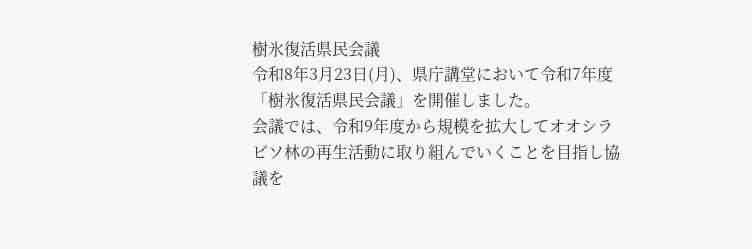樹氷復活県民会議
令和8年3月23日(月)、県庁講堂において令和7年度「樹氷復活県民会議」を開催しました。
会議では、令和9年度から規模を拡大してオオシラビソ林の再生活動に取り組んでいくことを目指し協議を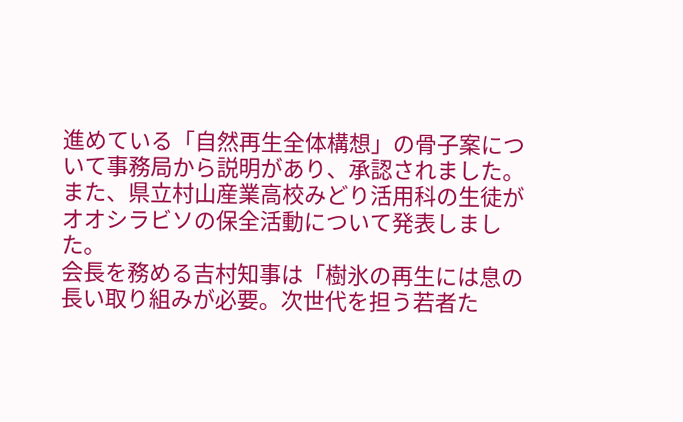進めている「自然再生全体構想」の骨子案について事務局から説明があり、承認されました。
また、県立村山産業高校みどり活用科の生徒がオオシラビソの保全活動について発表しました。
会長を務める吉村知事は「樹氷の再生には息の長い取り組みが必要。次世代を担う若者た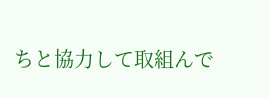ちと協力して取組んで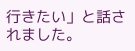行きたい」と話されました。